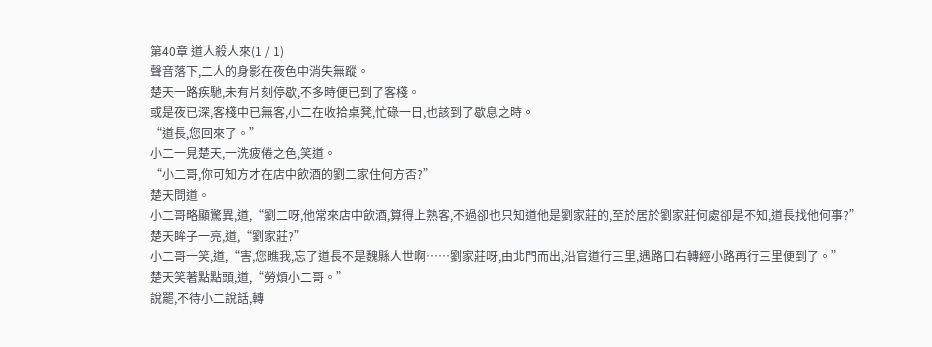第40章 道人殺人來(1 / 1)
聲音落下,二人的身影在夜色中消失無蹤。
楚天一路疾馳,未有片刻停歇,不多時便已到了客棧。
或是夜已深,客棧中已無客,小二在收拾桌凳,忙碌一日,也該到了歇息之時。
“道長,您回來了。”
小二一見楚天,一洗疲倦之色,笑道。
“小二哥,你可知方才在店中飲酒的劉二家住何方否?”
楚天問道。
小二哥略顯驚異,道,“劉二呀,他常來店中飲酒,算得上熟客,不過卻也只知道他是劉家莊的,至於居於劉家莊何處卻是不知,道長找他何事?”
楚天眸子一亮,道,“劉家莊?”
小二哥一笑,道,“害,您瞧我,忘了道長不是魏縣人世啊……劉家莊呀,由北門而出,沿官道行三里,遇路口右轉經小路再行三里便到了。”
楚天笑著點點頭,道,“勞煩小二哥。”
說罷,不待小二說話,轉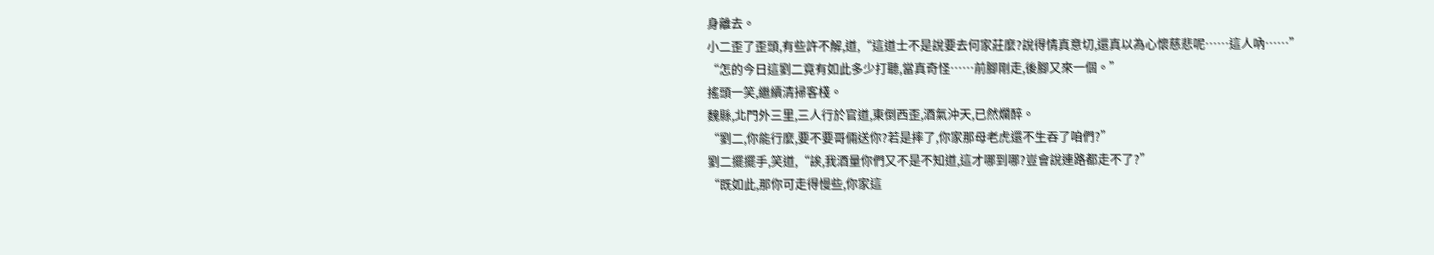身離去。
小二歪了歪頭,有些許不解,道,“這道士不是說要去何家莊麼?說得情真意切,還真以為心懷慈悲呢……這人吶……”
“怎的今日這劉二竟有如此多少打聽,當真奇怪……前腳剛走,後腳又來一個。”
搖頭一笑,繼續清掃客棧。
魏縣,北門外三里,三人行於官道,東倒西歪,酒氣沖天,已然爛醉。
“劉二,你能行麼,要不要哥倆送你?若是摔了,你家那母老虎還不生吞了咱們?”
劉二擺擺手,笑道,“誒,我酒量你們又不是不知道,這才哪到哪?豈會說連路都走不了?”
“既如此,那你可走得慢些,你家這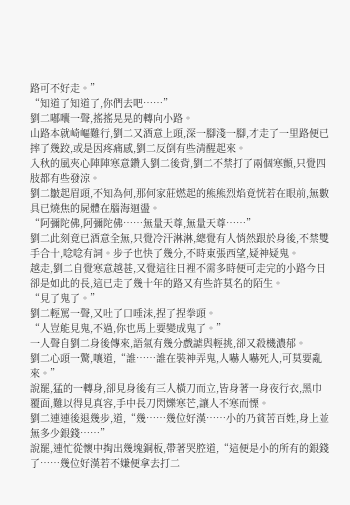路可不好走。”
“知道了知道了,你們去吧……”
劉二嘟囔一聲,搖搖晃晃的轉向小路。
山路本就崎嶇難行,劉二又酒意上頭,深一腳淺一腳,才走了一里路便已摔了幾跤,或是因疼痛感,劉二反倒有些清醒起來。
入秋的風夾心陣陣寒意鑽入劉二後背,劉二不禁打了兩個寒顫,只覺四肢都有些發涼。
劉二皺起眉頭,不知為何,那何家莊燃起的熊熊烈焰竟恍若在眼前,無數具已燒焦的屍體在腦海迴盪。
“阿彌陀佛,阿彌陀佛……無量天尊,無量天尊……”
劉二此刻竟已酒意全無,只覺冷汗淋淋,總覺有人悄然跟於身後,不禁雙手合十,唸唸有詞。步子也快了幾分,不時東張西望,疑神疑鬼。
越走,劉二自覺寒意越甚,又覺這往日裡不需多時便可走完的小路今日卻是如此的長,這已走了幾十年的路又有些許莫名的陌生。
“見了鬼了。”
劉二輕罵一聲,又吐了口唾沫,捏了捏拳頭。
“人豈能見鬼,不過,你也馬上要變成鬼了。”
一人聲自劉二身後傳來,語氣有幾分戲謔與輕挑,卻又殺機濃郁。
劉二心頭一驚,嚷道,“誰……誰在裝神弄鬼,人嚇人嚇死人,可莫要亂來。”
說罷,猛的一轉身,卻見身後有三人橫刀而立,皆身著一身夜行衣,黑巾覆面,難以得見真容,手中長刀閃爍寒芒,讓人不寒而慄。
劉二連連後退幾步,道,“幾……幾位好漢……小的乃貧苦百姓,身上並無多少銀錢……”
說罷,連忙從懷中掏出幾塊銅板,帶著哭腔道,“這便是小的所有的銀錢了……幾位好漢若不嫌便拿去打二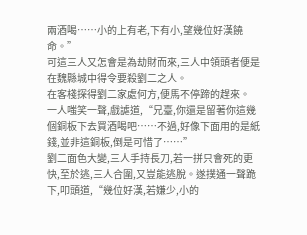兩酒喝……小的上有老,下有小,望幾位好漢饒命。”
可這三人又怎會是為劫財而來,三人中領頭者便是在魏縣城中得令要殺劉二之人。
在客棧探得劉二家處何方,便馬不停蹄的趕來。
一人嗤笑一聲,戲謔道,“兄臺,你還是留著你這幾個銅板下去買酒喝吧……不過,好像下面用的是紙錢,並非這銅板,倒是可惜了……”
劉二面色大變,三人手持長刀,若一拼只會死的更快,至於逃,三人合圍,又豈能逃脫。遂撲通一聲跪下,叩頭道,“幾位好漢,若嫌少,小的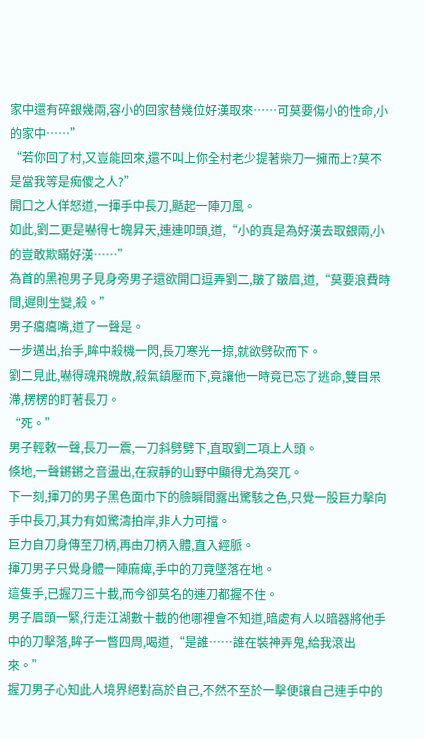家中還有碎銀幾兩,容小的回家替幾位好漢取來……可莫要傷小的性命,小的家中……”
“若你回了村,又豈能回來,還不叫上你全村老少提著柴刀一擁而上?莫不是當我等是痴傻之人?”
開口之人佯怒道,一揮手中長刀,颳起一陣刀風。
如此,劉二更是嚇得七魄昇天,連連叩頭,道,“小的真是為好漢去取銀兩,小的豈敢欺瞞好漢……”
為首的黑袍男子見身旁男子還欲開口逗弄劉二,皺了皺眉,道,“莫要浪費時間,遲則生變,殺。”
男子癟癟嘴,道了一聲是。
一步邁出,抬手,眸中殺機一閃,長刀寒光一掠,就欲劈砍而下。
劉二見此,嚇得魂飛魄散,殺氣鎮壓而下,竟讓他一時竟已忘了逃命,雙目呆滯,楞楞的盯著長刀。
“死。”
男子輕敕一聲,長刀一震,一刀斜劈劈下,直取劉二項上人頭。
倏地,一聲鏘鏘之音盪出,在寂靜的山野中顯得尤為突兀。
下一刻,揮刀的男子黑色面巾下的臉瞬間露出驚駭之色,只覺一股巨力擊向手中長刀,其力有如驚濤拍岸,非人力可擋。
巨力自刀身傳至刀柄,再由刀柄入體,直入經脈。
揮刀男子只覺身體一陣麻痺,手中的刀竟墜落在地。
這隻手,已握刀三十載,而今卻莫名的連刀都握不住。
男子眉頭一緊,行走江湖數十載的他哪裡會不知道,暗處有人以暗器將他手中的刀擊落,眸子一瞥四周,喝道,“是誰……誰在裝神弄鬼,給我滾出來。”
握刀男子心知此人境界絕對高於自己,不然不至於一擊便讓自己連手中的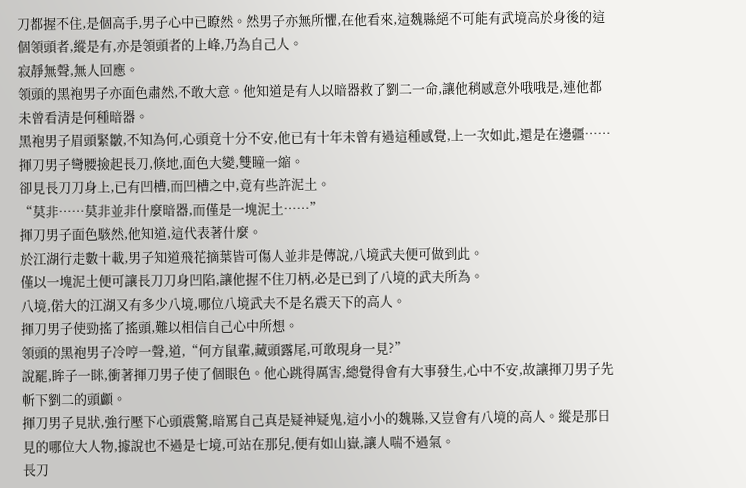刀都握不住,是個高手,男子心中已瞭然。然男子亦無所懼,在他看來,這魏縣絕不可能有武境高於身後的這個領頭者,縱是有,亦是領頭者的上峰,乃為自己人。
寂靜無聲,無人回應。
領頭的黑袍男子亦面色肅然,不敢大意。他知道是有人以暗器救了劉二一命,讓他稍感意外哦哦是,連他都未曾看清是何種暗器。
黑袍男子眉頭緊皺,不知為何,心頭竟十分不安,他已有十年未曾有過這種感覺,上一次如此,還是在邊疆……
揮刀男子彎腰撿起長刀,倏地,面色大變,雙瞳一縮。
卻見長刀刀身上,已有凹槽,而凹槽之中,竟有些許泥土。
“莫非……莫非並非什麼暗器,而僅是一塊泥土……”
揮刀男子面色駭然,他知道,這代表著什麼。
於江湖行走數十載,男子知道飛花摘葉皆可傷人並非是傳說,八境武夫便可做到此。
僅以一塊泥土便可讓長刀刀身凹陷,讓他握不住刀柄,必是已到了八境的武夫所為。
八境,偌大的江湖又有多少八境,哪位八境武夫不是名震天下的高人。
揮刀男子使勁搖了搖頭,難以相信自己心中所想。
領頭的黑袍男子冷哼一聲,道,“何方鼠輩,藏頭露尾,可敢現身一見?”
說罷,眸子一眯,衝著揮刀男子使了個眼色。他心跳得厲害,總覺得會有大事發生,心中不安,故讓揮刀男子先斬下劉二的頭顱。
揮刀男子見狀,強行壓下心頭震驚,暗罵自己真是疑神疑鬼,這小小的魏縣,又豈會有八境的高人。縱是那日見的哪位大人物,據說也不過是七境,可站在那兒,便有如山嶽,讓人喘不過氣。
長刀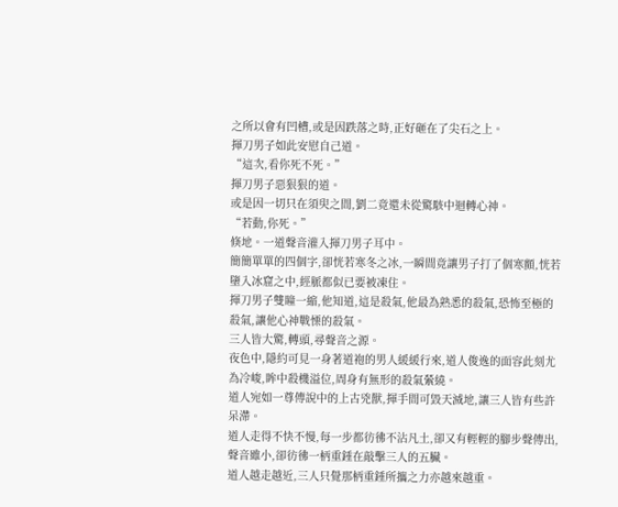之所以會有凹槽,或是因跌落之時,正好砸在了尖石之上。
揮刀男子如此安慰自己道。
“這次,看你死不死。”
揮刀男子惡狠狠的道。
或是因一切只在須臾之間,劉二竟還未從驚駭中迴轉心神。
“若動,你死。”
倏地。一道聲音灌入揮刀男子耳中。
簡簡單單的四個字,卻恍若寒冬之冰,一瞬間竟讓男子打了個寒顫,恍若墮入冰窟之中,經脈都似已要被凍住。
揮刀男子雙瞳一縮,他知道,這是殺氣,他最為熟悉的殺氣,恐怖至極的殺氣,讓他心神戰慄的殺氣。
三人皆大驚,轉頭,尋聲音之源。
夜色中,隱約可見一身著道袍的男人緩緩行來,道人俊逸的面容此刻尤為冷峻,眸中殺機溢位,周身有無形的殺氣縈繞。
道人宛如一尊傳說中的上古兇獸,揮手間可毀天滅地,讓三人皆有些許呆滯。
道人走得不快不慢,每一步都彷彿不沾凡土,卻又有輕輕的腳步聲傳出,聲音雖小,卻彷彿一柄重錘在敲擊三人的五臟。
道人越走越近,三人只覺那柄重錘所攜之力亦越來越重。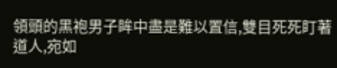領頭的黑袍男子眸中盡是難以置信,雙目死死盯著道人,宛如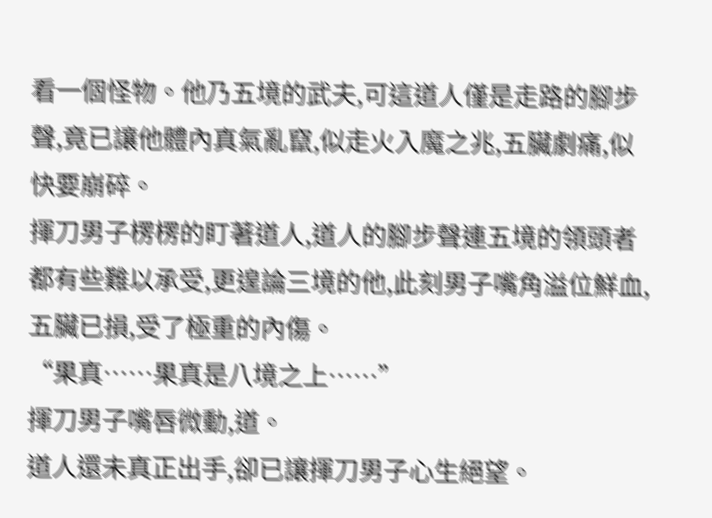看一個怪物。他乃五境的武夫,可這道人僅是走路的腳步聲,竟已讓他體內真氣亂竄,似走火入魔之兆,五臟劇痛,似快要崩碎。
揮刀男子楞楞的盯著道人,道人的腳步聲連五境的領頭者都有些難以承受,更遑論三境的他,此刻男子嘴角溢位鮮血,五臟已損,受了極重的內傷。
“果真……果真是八境之上……”
揮刀男子嘴唇微動,道。
道人還未真正出手,卻已讓揮刀男子心生絕望。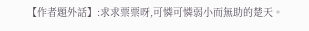【作者題外話】:求求票票呀,可憐可憐弱小而無助的楚天。